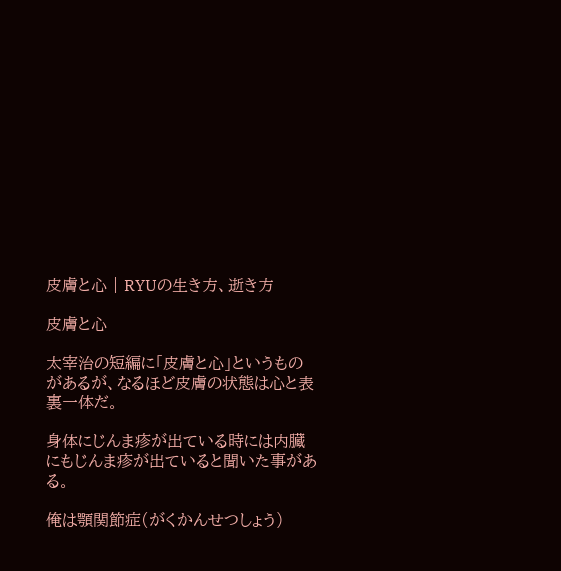皮膚と心 | RYUの生き方、逝き方

皮膚と心

太宰治の短編に「皮膚と心」というものがあるが、なるほど皮膚の状態は心と表裏一体だ。

身体にじんま疹が出ている時には内臓にもじんま疹が出ていると聞いた事がある。

俺は顎関節症(がくかんせつしょう)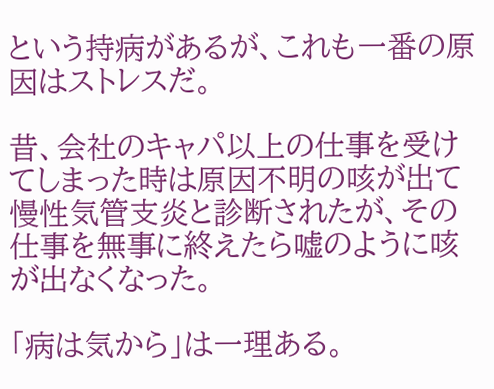という持病があるが、これも一番の原因はストレスだ。

昔、会社のキャパ以上の仕事を受けてしまった時は原因不明の咳が出て慢性気管支炎と診断されたが、その仕事を無事に終えたら嘘のように咳が出なくなった。

「病は気から」は一理ある。